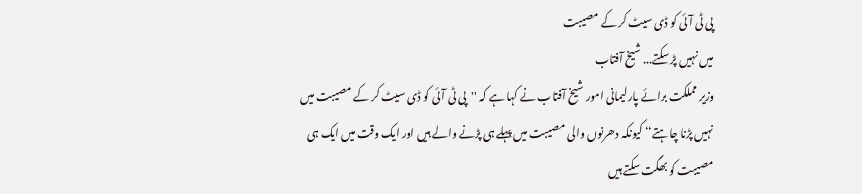پی ٹی آئی کو ڈی سیٹ کر کے مصیبت
میں نہیں پڑ سکتے... شیخ آفتاب
وزیر مملکت برائے پارلیمانی امور شیخ آفتاب نے کہا ہے کہ ''پی ٹی آئی کو ڈی سیٹ کر کے مصیبت میں نہیں پڑنا چاہتے‘‘ کیونکہ دھرنوں والی مصیبت میں پہلے ہی پڑنے والے ہیں اور ایک وقت میں ایک ہی مصیبت کو بھگت سکتے ہیں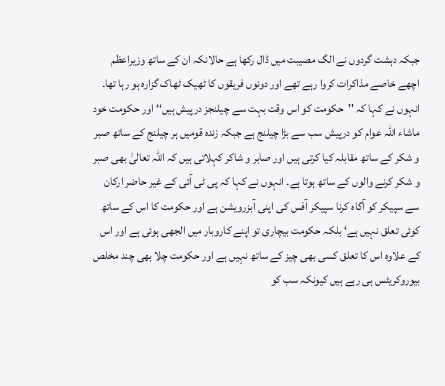جبکہ دہشت گردوں نے الگ مصیبت میں ڈال رکھا ہے حالانکہ ان کے ساتھ وزیراعظم اچھے خاصے مذاکرات کروا رہے تھے اور دونوں فریقوں کا ٹھیک ٹھاک گزارہ ہو رہا تھا۔ انہوں نے کہا کہ ''حکومت کو اس وقت بہت سے چیلنجز درپیش ہیں‘‘ اور حکومت خود ماشاء اللہ عوام کو درپیش سب سے بڑا چیلنج ہے جبکہ زندہ قومیں ہر چیلنج کے ساتھ صبر و شکر کے ساتھ مقابلہ کیا کرتی ہیں اور صابر و شاکر کہلاتی ہیں کہ اللہ تعالیٰ بھی صبر و شکر کرنے والوں کے ساتھ ہوتا ہے۔ انہوں نے کہا کہ پی ٹی آئی کے غیر حاضر ارکان سے سپیکر کو آگاہ کرنا سپیکر آفس کی اپنی آبزرویشن ہے اور حکومت کا اس کے ساتھ کوئی تعلق نہیں ہے‘ بلکہ حکومت بیچاری تو اپنے کاروبار میں الجھی ہوئی ہے اور اس کے علاوہ اس کا تعلق کسی بھی چیز کے ساتھ نہیں ہے اور حکومت چلا بھی چند مخلص بیوروکریٹس ہی رہے ہیں کیونکہ سب کو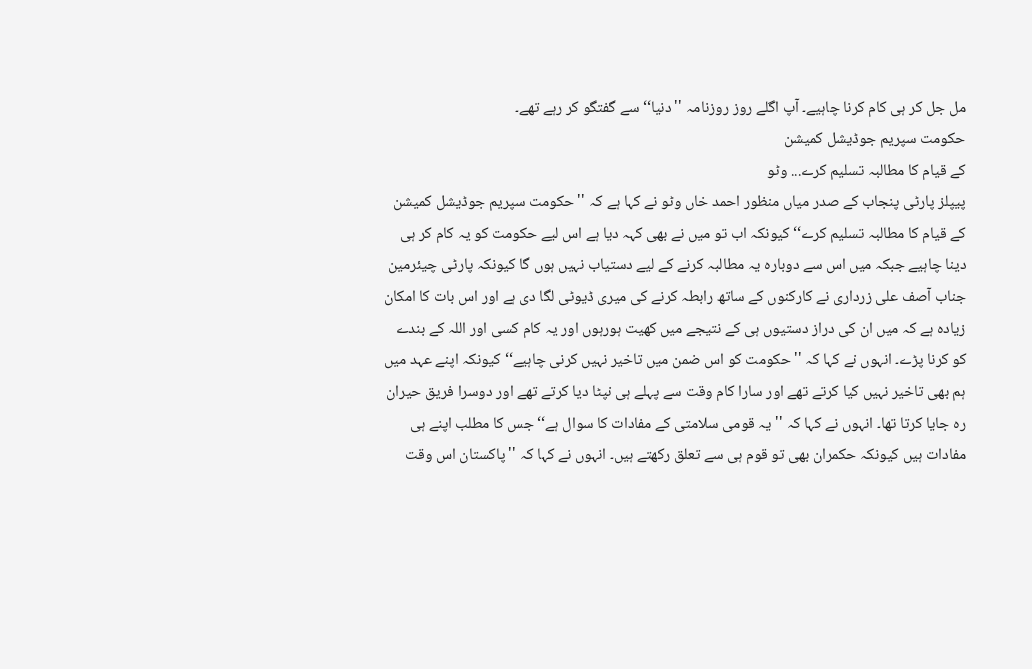مل جل کر ہی کام کرنا چاہیے۔ آپ اگلے روز روزنامہ ''دنیا‘‘ سے گفتگو کر رہے تھے۔
حکومت سپریم جوڈیشل کمیشن
کے قیام کا مطالبہ تسلیم کرے... وٹو
پیپلز پارٹی پنجاب کے صدر میاں منظور احمد خاں وٹو نے کہا ہے کہ ''حکومت سپریم جوڈیشل کمیشن کے قیام کا مطالبہ تسلیم کرے‘‘ کیونکہ اب تو میں نے بھی کہہ دیا ہے اس لیے حکومت کو یہ کام کر ہی دینا چاہیے جبکہ میں اس سے دوبارہ یہ مطالبہ کرنے کے لیے دستیاب نہیں ہوں گا کیونکہ پارٹی چیئرمین جناب آصف علی زرداری نے کارکنوں کے ساتھ رابطہ کرنے کی میری ڈیوٹی لگا دی ہے اور اس بات کا امکان زیادہ ہے کہ میں ان کی دراز دستیوں ہی کے نتیجے میں کھیت ہورہوں اور یہ کام کسی اور اللہ کے بندے کو کرنا پڑے۔ انہوں نے کہا کہ ''حکومت کو اس ضمن میں تاخیر نہیں کرنی چاہیے‘‘ کیونکہ اپنے عہد میں ہم بھی تاخیر نہیں کیا کرتے تھے اور سارا کام وقت سے پہلے ہی نپٹا دیا کرتے تھے اور دوسرا فریق حیران رہ جایا کرتا تھا۔ انہوں نے کہا کہ ''یہ قومی سلامتی کے مفادات کا سوال ہے‘‘ جس کا مطلب اپنے ہی مفادات ہیں کیونکہ حکمران بھی تو قوم ہی سے تعلق رکھتے ہیں۔ انہوں نے کہا کہ ''پاکستان اس وقت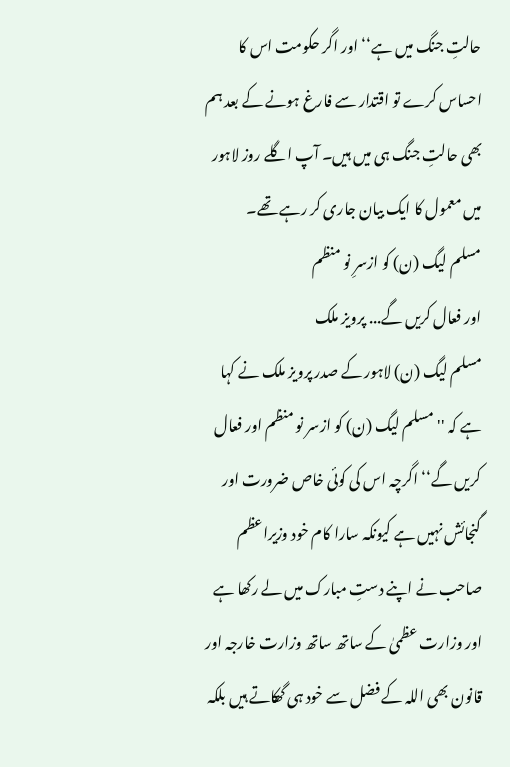حالتِ جنگ میں ہے‘‘ اور اگر حکومت اس کا احساس کرے تو اقتدار سے فارغ ہونے کے بعد ہم بھی حالتِ جنگ ہی میں ہیں۔ آپ اگلے روز لاہور میں معمول کا ایک بیان جاری کر رہے تھے۔
مسلم لیگ (ن) کو ازسرِ نو منظم
اور فعال کریں گے... پرویز ملک
مسلم لیگ (ن) لاہور کے صدر پرویز ملک نے کہا ہے کہ ''مسلم لیگ (ن) کو ازسر نو منظم اور فعال کریں گے‘‘ اگرچہ اس کی کوئی خاص ضرورت اور گنجائش نہیں ہے کیونکہ سارا کام خود وزیراعظم صاحب نے اپنے دستِ مبارک میں لے رکھا ہے اور وزارت عظمیٰ کے ساتھ ساتھ وزارت خارجہ اور قانون بھی اللہ کے فضل سے خود ہی گھکاتے ہیں بلکہ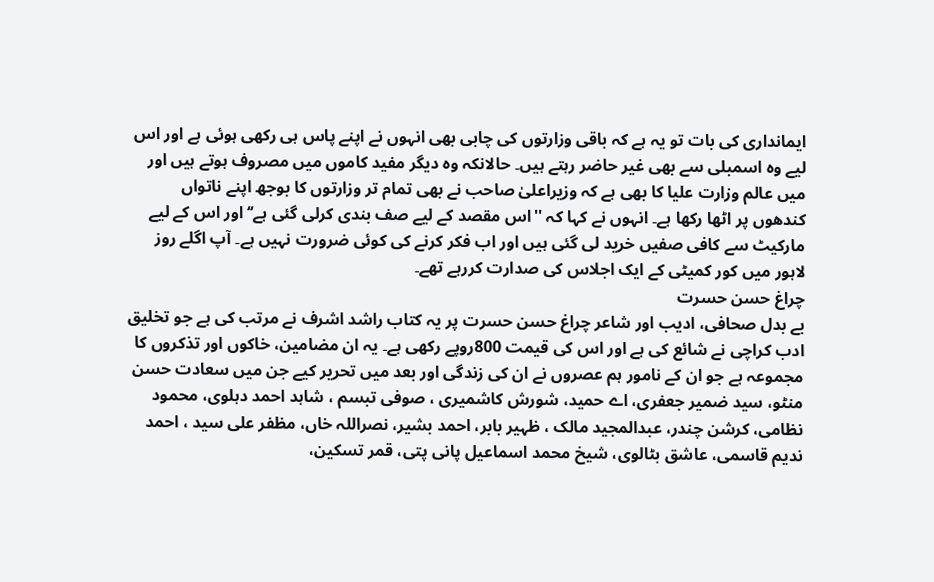ایمانداری کی بات تو یہ ہے کہ باقی وزارتوں کی چابی بھی انہوں نے اپنے پاس ہی رکھی ہوئی ہے اور اس لیے وہ اسمبلی سے بھی غیر حاضر رہتے ہیں۔ حالانکہ وہ دیگر مفید کاموں میں مصروف ہوتے ہیں اور میں عالم وزارت علیا کا بھی ہے کہ وزیراعلیٰ صاحب نے بھی تمام تر وزارتوں کا بوجھ اپنے ناتواں کندھوں پر اٹھا رکھا ہے۔ انہوں نے کہا کہ ''اس مقصد کے لیے صف بندی کرلی گئی ہے‘‘ اور اس کے لیے مارکیٹ سے کافی صفیں خرید لی گئی ہیں اور اب فکر کرنے کی کوئی ضرورت نہیں ہے۔ آپ اگلے روز لاہور میں کور کمیٹی کے ایک اجلاس کی صدارت کررہے تھے۔
چراغ حسن حسرت
بے بدل صحافی، ادیب اور شاعر چراغ حسن حسرت پر یہ کتاب راشد اشرف نے مرتب کی ہے جو تخلیق ادب کراچی نے شائع کی ہے اور اس کی قیمت 800روپے رکھی ہے۔ یہ ان مضامین، خاکوں اور تذکروں کا مجموعہ ہے جو ان کے نامور ہم عصروں نے ان کی زندگی اور بعد میں تحریر کیے جن میں سعادت حسن منٹو، سید ضمیر جعفری، اے حمید، شورش کاشمیری ، صوفی تبسم ، شاہد احمد دہلوی، محمود نظامی، کرشن چندر، عبدالمجید مالک ، ظہیر بابر، احمد بشیر، نصراللہ خاں، مظفر علی سید ، احمد ندیم قاسمی، عاشق بٹالوی، شیخ محمد اسماعیل پانی پتی، قمر تسکین،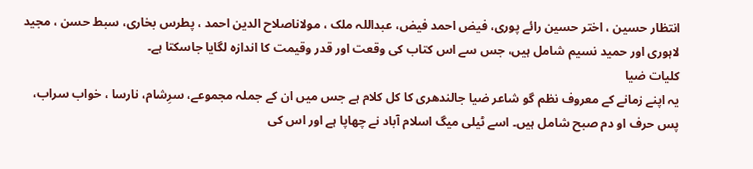انتظار حسین ، اختر حسین رائے پوری، فیض احمد فیض، عبداللہ ملک ، مولاناصلاح الدین احمد ، پطرس بخاری، سبط حسن ، مجید لاہوری اور حمید نسیم شامل ہیں، جس سے اس کتاب کی وقعت اور قدر وقیمت کا اندازہ لگایا جاسکتا ہے۔
کلیات ضیا
یہ اپنے زمانے کے معروف نظم گو شاعر ضیا جالندھری کا کل کلام ہے جس میں ان کے جملہ مجموعے، سرِشام، نارسا ، خواب سراب، پس حرف او دم صبح شامل ہیں۔ اسے ٹیلی میگ اسلام آباد نے چھاپا ہے اور اس کی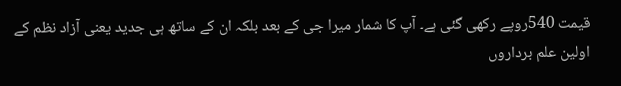قیمت 540روپے رکھی گئی ہے۔ آپ کا شمار میرا جی کے بعد بلکہ ان کے ساتھ ہی جدید یعنی آزاد نظم کے اولین علم برداروں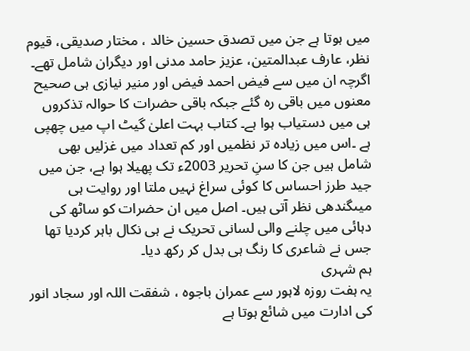میں ہوتا ہے جن میں تصدق حسین خالد ، مختار صدیقی، قیوم نظر، عارف عبدالمتین، عزیز حامد مدنی اور دیگران شامل تھے۔ اگرچہ ان میں سے فیض احمد فیض اور منیر نیازی ہی صحیح معنوں میں باقی رہ گئے جبکہ باقی حضرات کا حوالہ تذکروں ہی میں دستیاب ہوا ہے۔ کتاب بہت اعلیٰ گیٹ اپ میں چھپی ہے ۔اس میں زیادہ تر نظمیں اور کم تعداد میں غزلیں بھی شامل ہیں جن کا سنِ تحریر 2003ء تک پھیلا ہوا ہے، جن میں جید طرز احساس کا کوئی سراغ نہیں ملتا اور روایت ہی میںگندھی نظر آتی ہیں۔ اصل میں ان حضرات کو ساٹھ کی دہائی میں چلنے والی لسانی تحریک نے ہی نکال باہر کردیا تھا جس نے شاعری کا رنگ ہی بدل کر رکھ دیا۔
ہم شہری
یہ ہفت روزہ لاہور سے عمران باجوہ ، شفقت اللہ اور سجاد انور کی ادارت میں شائع ہوتا ہے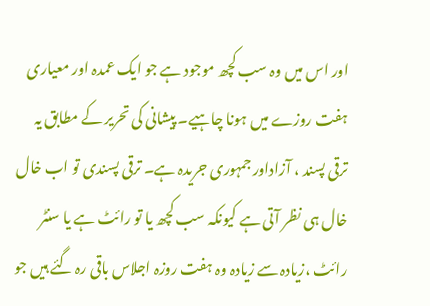اور اس میں وہ سب کچھ موجود ہے جو ایک عمدہ اور معیاری ہفت روزے میں ہونا چاہیے۔ پیشانی کی تحریر کے مطابق یہ ترقی پسند ، آزاداور جمہوری جریدہ ہے۔ ترقی پسندی تو اب خال خال ہی نظر آتی ہے کیونکہ سب کچھ یا تو رائٹ ہے یا سنٹر رائٹ ،زیادہ سے زیادہ وہ ہفت روزہ اجلاس باقی رہ گئے ہیں جو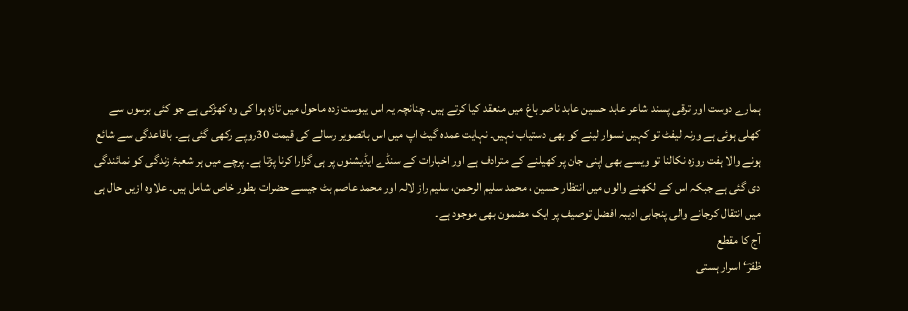ہمارے دوست اور ترقی پسند شاعر عابد حسین عابد ناصر باغ میں منعقد کیا کرتے ہیں۔ چنانچہ یہ اس یبوست زدہ ماحول میں تازہ ہوا کی وہ کھڑکی ہے جو کئی برسوں سے کھلی ہوئی ہے ورنہ لیفٹ تو کہیں نسوار لینے کو بھی دستیاب نہیں۔ نہایت عمدہ گیٹ اپ میں اس باتصویر رسالے کی قیمت 30روپے رکھی گئی ہے۔ باقاعدگی سے شائع ہونے والا ہفت روزہ نکالنا تو ویسے بھی اپنی جان پر کھیلنے کے مترادف ہے اور اخبارات کے سنڈے ایڈیشنوں پر ہی گزارا کرنا پڑتا ہے۔ پرچے میں ہر شعبۂ زندگی کو نمائندگی دی گئی ہے جبکہ اس کے لکھنے والوں میں انتظار حسین ، محمد سلیم الرحمن، سلیم راز لالہ اور محمد عاصم بٹ جیسے حضرات بطور خاص شامل ہیں۔ علاوہ ازیں حال ہی میں انتقال کرجانے والی پنجابی ادیبہ افضل توصیف پر ایک مضمون بھی موجود ہے۔
آج کا مقطع
ظفرؔ‘ اسرار ہستی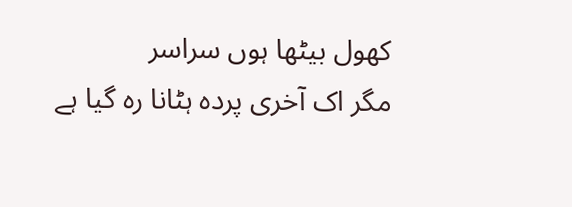کھول بیٹھا ہوں سراسر
مگر اک آخری پردہ ہٹانا رہ گیا ہے